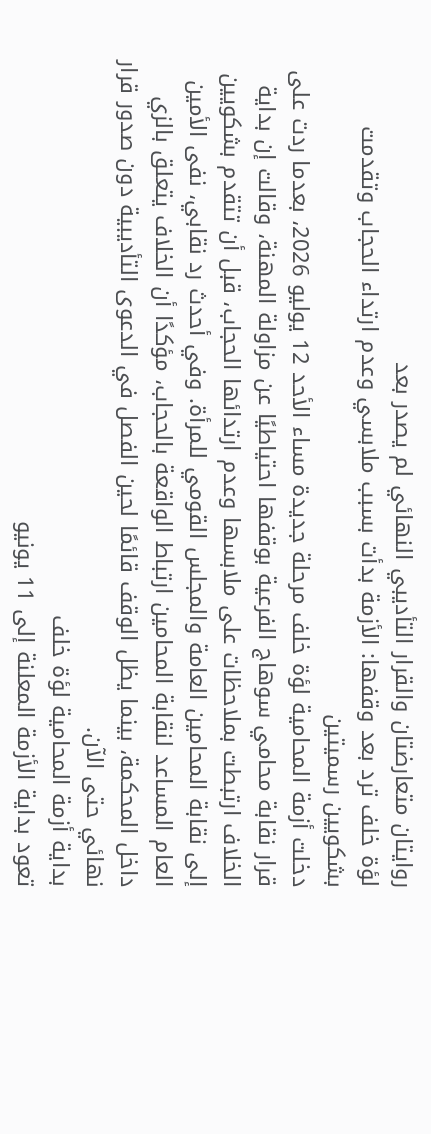روايتان متعارضتان والقرار التأديبي النهائي لم يصدر بعد
لؤة خلف ترد بعد وقفها: الأزمة بدأت بسبب ملابسي وعدم ارتداء الحجاب وتقدمت بشكويين رسميتين
دخلت أزمة المحامية لؤة خلف مرحلة جديدة مساء الأحد 12 يوليو 2026، بعدما ردت على قرار نقابة محامي سوهاج الفرعية بوقفها احتياطيًا عن مزاولة المهنة، وقالت إن بداية الخلاف ارتبطت بملاحظات على ملابسها وعدم ارتدائها الحجاب، قبل أن تتقدم بشكويين إلى نقابة المحامين العامة والمجلس القومي للمرأة. وفي أحدث رد نقابي، نفى الأمين العام المساعد لنقابة المحامين ارتباط الواقعة بالحجاب، مؤكدًا أن الخلاف يتعلق بالزي داخل المحكمة، بينما يظل الوقف قائمًا لحين الفصل في الدعوى التأديبية دون صدور قرار نهائي حتى الآن.
بداية أزمة المحامية لؤة خلف
تعود بداية الأزمة المعلنة إلى 11 يونيو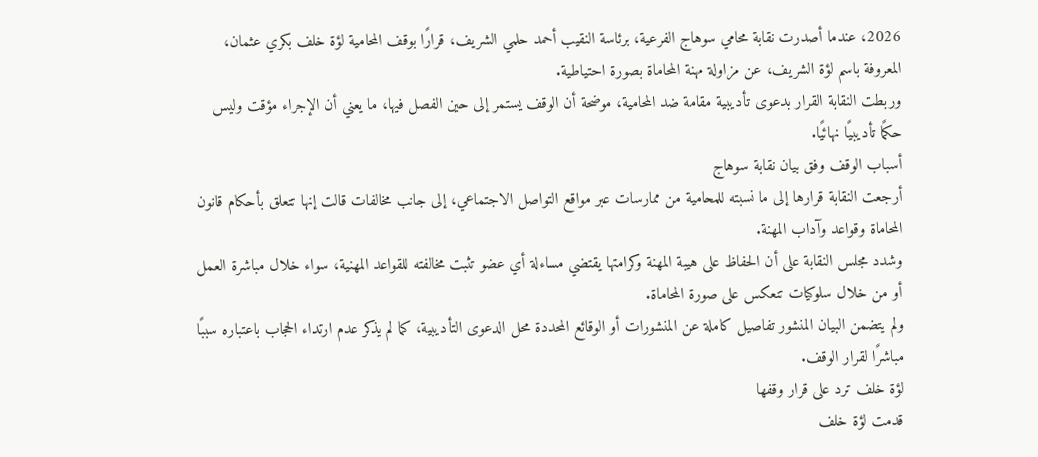2026، عندما أصدرت نقابة محامي سوهاج الفرعية، برئاسة النقيب أحمد حلمي الشريف، قرارًا بوقف المحامية لؤة خلف بكري عثمان، المعروفة باسم لؤة الشريف، عن مزاولة مهنة المحاماة بصورة احتياطية.
وربطت النقابة القرار بدعوى تأديبية مقامة ضد المحامية، موضحة أن الوقف يستمر إلى حين الفصل فيها، ما يعني أن الإجراء مؤقت وليس حكمًا تأديبيًا نهائيًا.
أسباب الوقف وفق بيان نقابة سوهاج
أرجعت النقابة قرارها إلى ما نسبته للمحامية من ممارسات عبر مواقع التواصل الاجتماعي، إلى جانب مخالفات قالت إنها تتعلق بأحكام قانون المحاماة وقواعد وآداب المهنة.
وشدد مجلس النقابة على أن الحفاظ على هيبة المهنة وكرامتها يقتضي مساءلة أي عضو تثبت مخالفته للقواعد المهنية، سواء خلال مباشرة العمل أو من خلال سلوكيات تنعكس على صورة المحاماة.
ولم يتضمن البيان المنشور تفاصيل كاملة عن المنشورات أو الوقائع المحددة محل الدعوى التأديبية، كما لم يذكر عدم ارتداء الحجاب باعتباره سببًا مباشرًا لقرار الوقف.
لؤة خلف ترد على قرار وقفها
قدمت لؤة خلف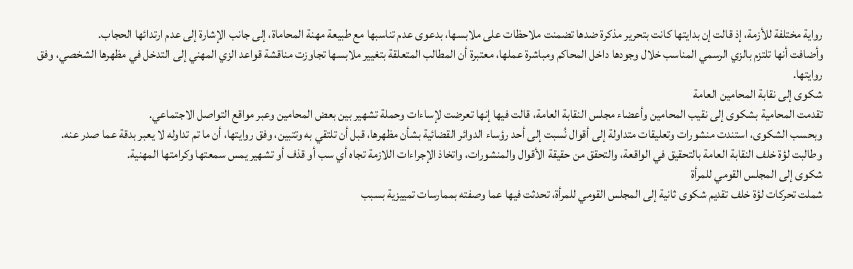رواية مختلفة للأزمة، إذ قالت إن بدايتها كانت بتحرير مذكرة ضدها تضمنت ملاحظات على ملابسها، بدعوى عدم تناسبها مع طبيعة مهنة المحاماة، إلى جانب الإشارة إلى عدم ارتدائها الحجاب.
وأضافت أنها تلتزم بالزي الرسمي المناسب خلال وجودها داخل المحاكم ومباشرة عملها، معتبرة أن المطالب المتعلقة بتغيير ملابسها تجاوزت مناقشة قواعد الزي المهني إلى التدخل في مظهرها الشخصي، وفق روايتها.
شكوى إلى نقابة المحامين العامة
تقدمت المحامية بشكوى إلى نقيب المحامين وأعضاء مجلس النقابة العامة، قالت فيها إنها تعرضت لإساءات وحملة تشهير بين بعض المحامين وعبر مواقع التواصل الاجتماعي.
وبحسب الشكوى، استندت منشورات وتعليقات متداولة إلى أقوال نُسبت إلى أحد رؤساء الدوائر القضائية بشأن مظهرها، قبل أن تلتقي به وتتبين، وفق روايتها، أن ما تم تداوله لا يعبر بدقة عما صدر عنه.
وطالبت لؤة خلف النقابة العامة بالتحقيق في الواقعة، والتحقق من حقيقة الأقوال والمنشورات، واتخاذ الإجراءات اللازمة تجاه أي سب أو قذف أو تشهير يمس سمعتها وكرامتها المهنية.
شكوى إلى المجلس القومي للمرأة
شملت تحركات لؤة خلف تقديم شكوى ثانية إلى المجلس القومي للمرأة، تحدثت فيها عما وصفته بممارسات تمييزية بسبب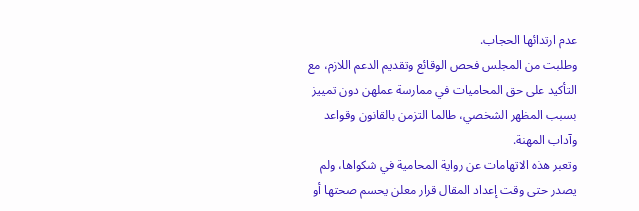عدم ارتدائها الحجاب.
وطلبت من المجلس فحص الوقائع وتقديم الدعم اللازم، مع التأكيد على حق المحاميات في ممارسة عملهن دون تمييز بسبب المظهر الشخصي، طالما التزمن بالقانون وقواعد وآداب المهنة.
وتعبر هذه الاتهامات عن رواية المحامية في شكواها، ولم يصدر حتى وقت إعداد المقال قرار معلن يحسم صحتها أو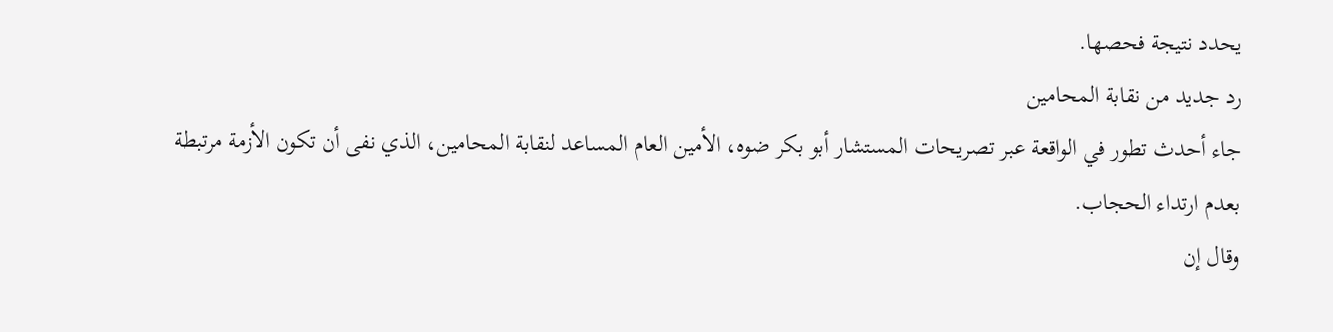يحدد نتيجة فحصها.
رد جديد من نقابة المحامين
جاء أحدث تطور في الواقعة عبر تصريحات المستشار أبو بكر ضوه، الأمين العام المساعد لنقابة المحامين، الذي نفى أن تكون الأزمة مرتبطة بعدم ارتداء الحجاب.
وقال إن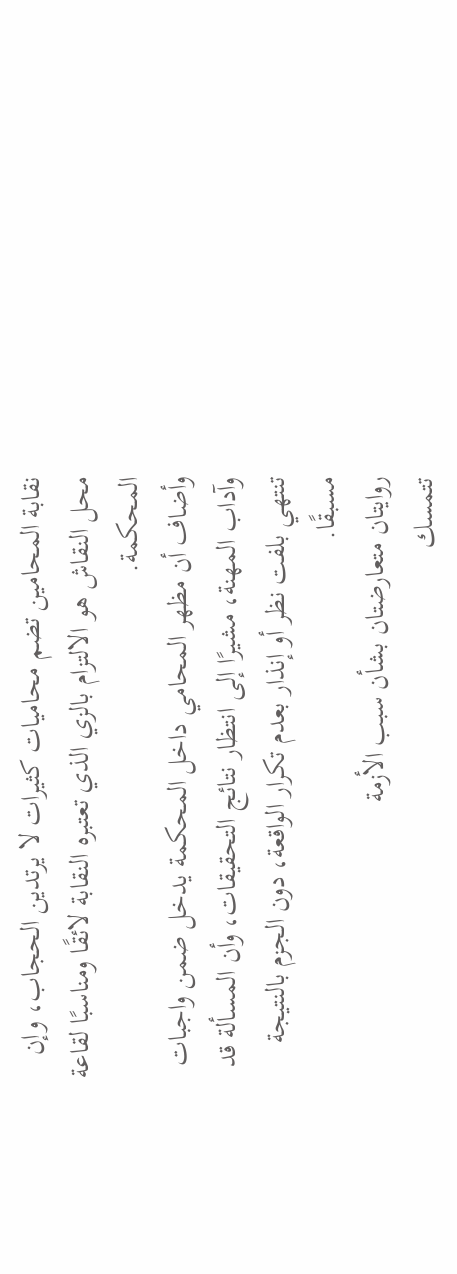نقابة المحامين تضم محاميات كثيرات لا يرتدين الحجاب، وإن محل النقاش هو الالتزام بالزي الذي تعتبره النقابة لائقًا ومناسبًا لقاعة المحكمة.
وأضاف أن مظهر المحامي داخل المحكمة يدخل ضمن واجبات وآداب المهنة، مشيرًا إلى انتظار نتائج التحقيقات، وأن المسألة قد تنتهي بلفت نظر أو إنذار بعدم تكرار الواقعة، دون الجزم بالنتيجة مسبقًا.
روايتان متعارضتان بشأن سبب الأزمة
تتمسك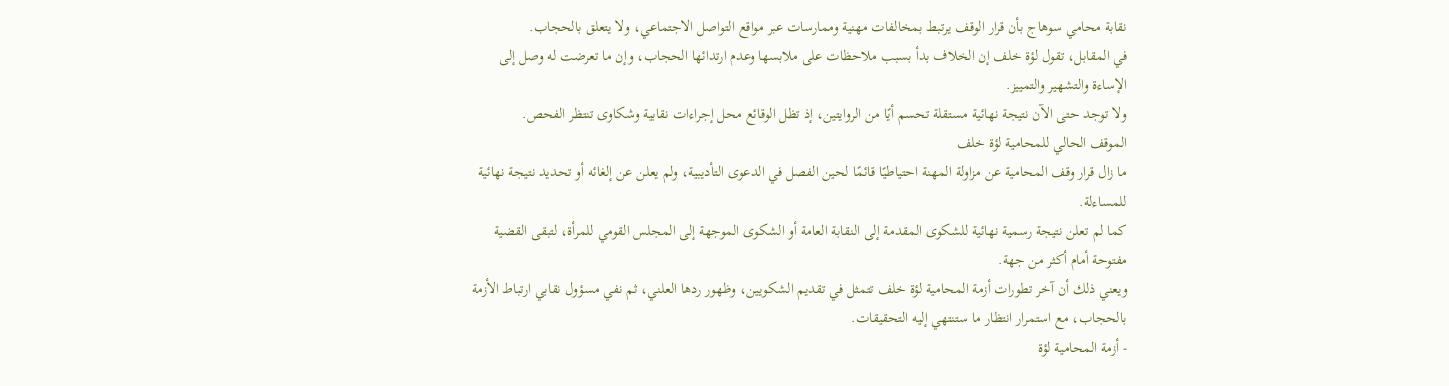نقابة محامي سوهاج بأن قرار الوقف يرتبط بمخالفات مهنية وممارسات عبر مواقع التواصل الاجتماعي، ولا يتعلق بالحجاب.
في المقابل، تقول لؤة خلف إن الخلاف بدأ بسبب ملاحظات على ملابسها وعدم ارتدائها الحجاب، وإن ما تعرضت له وصل إلى الإساءة والتشهير والتمييز.
ولا توجد حتى الآن نتيجة نهائية مستقلة تحسم أيًا من الروايتين، إذ تظل الوقائع محل إجراءات نقابية وشكاوى تنتظر الفحص.
الموقف الحالي للمحامية لؤة خلف
ما زال قرار وقف المحامية عن مزاولة المهنة احتياطيًا قائمًا لحين الفصل في الدعوى التأديبية، ولم يعلن عن إلغائه أو تحديد نتيجة نهائية للمساءلة.
كما لم تعلن نتيجة رسمية نهائية للشكوى المقدمة إلى النقابة العامة أو الشكوى الموجهة إلى المجلس القومي للمرأة، لتبقى القضية مفتوحة أمام أكثر من جهة.
ويعني ذلك أن آخر تطورات أزمة المحامية لؤة خلف تتمثل في تقديم الشكويين، وظهور ردها العلني، ثم نفي مسؤول نقابي ارتباط الأزمة بالحجاب، مع استمرار انتظار ما ستنتهي إليه التحقيقات.
- أزمة المحامية لؤة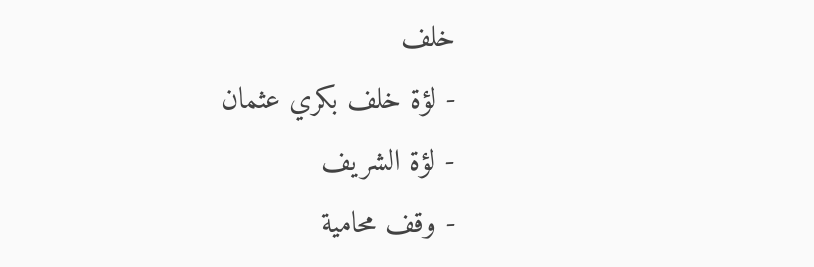خلف
- لؤة خلف بكري عثمان
- لؤة الشريف
- وقف محامية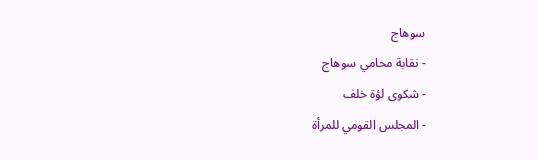سوهاج
- نقابة محامي سوهاج
- شكوى لؤة خلف
- المجلس القومي للمرأة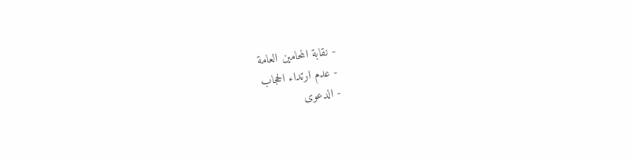- نقابة المحامين العامة
- عدم ارتداء الحجاب
- الدعوى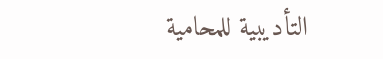التأديبية للمحامية